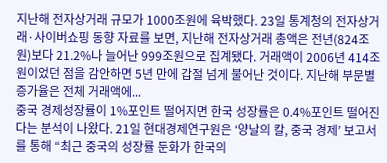지난해 전자상거래 규모가 1000조원에 육박했다. 23일 통계청의 전자상거래·사이버쇼핑 동향 자료를 보면, 지난해 전자상거래 총액은 전년(824조원)보다 21.2%나 늘어난 999조원으로 집계됐다. 거래액이 2006년 414조원이었던 점을 감안하면 5년 만에 갑절 넘게 불어난 것이다. 지난해 부문별 증가율은 전체 거래액에...
중국 경제성장률이 1%포인트 떨어지면 한국 성장률은 0.4%포인트 떨어진다는 분석이 나왔다. 21일 현대경제연구원은 ‘양날의 칼, 중국 경제’ 보고서를 통해 “최근 중국의 성장률 둔화가 한국의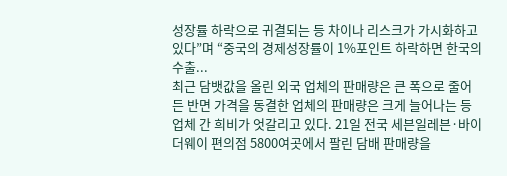성장률 하락으로 귀결되는 등 차이나 리스크가 가시화하고 있다”며 “중국의 경제성장률이 1%포인트 하락하면 한국의 수출...
최근 담뱃값을 올린 외국 업체의 판매량은 큰 폭으로 줄어든 반면 가격을 동결한 업체의 판매량은 크게 늘어나는 등 업체 간 희비가 엇갈리고 있다. 21일 전국 세븐일레븐·바이더웨이 편의점 5800여곳에서 팔린 담배 판매량을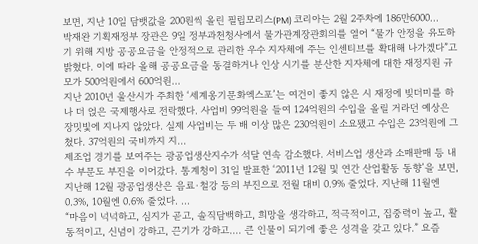보면, 지난 10일 담뱃값을 200원씩 올린 필립모리스(PM) 코리아는 2월 2주차에 186만6000...
박재완 기획재정부 장관은 9일 정부과천청사에서 물가관계장관회의를 열어 “물가 안정을 유도하기 위해 지방 공공요금을 안정적으로 관리한 우수 지자체에 주는 인센티브를 확대해 나가겠다”고 밝혔다. 이에 따라 올해 공공요금을 동결하거나 인상 시기를 분산한 지자체에 대한 재정지원 규모가 500억원에서 600억원...
지난 2010년 울산시가 주최한 ‘세계옹기문화엑스포’는 여건이 좋지 않은 시 재정에 빚더미를 하나 더 얹은 국제행사로 전락했다. 사업비 99억원을 들여 124억원의 수입을 올릴 거라던 예상은 장밋빛에 지나지 않았다. 실제 사업비는 두 배 이상 많은 230억원이 소요됐고 수입은 23억원에 그쳤다. 37억원의 국비까지 지...
제조업 경기를 보여주는 광공업생산지수가 석달 연속 감소했다. 서비스업 생산과 소매판매 등 내수 부문도 부진을 이어갔다. 통계청이 31일 발표한 ‘2011년 12월 및 연간 산업활동 동향’을 보면, 지난해 12월 광공업생산은 음료·철강 등의 부진으로 전월 대비 0.9% 줄었다. 지난해 11월엔 0.3%, 10월엔 0.6% 줄었다. ...
“마음이 넉넉하고, 심지가 곧고, 솔직담백하고, 희망을 생각하고, 적극적이고, 집중력이 높고, 활동적이고, 신념이 강하고, 끈기가 강하고…. 큰 인물이 되기에 좋은 성격을 갖고 있다.” 요즘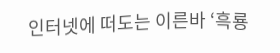인터넷에 떠도는 이른바 ‘흑룡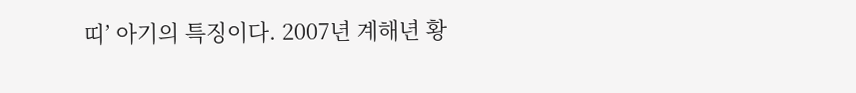띠’ 아기의 특징이다. 2007년 계해년 황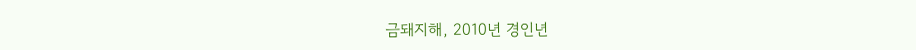금돼지해, 2010년 경인년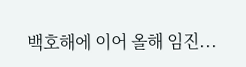백호해에 이어 올해 임진...